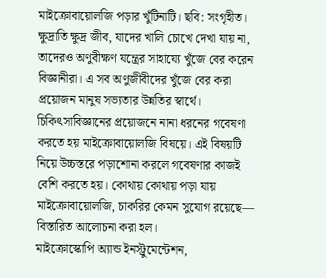মাইক্রোবায়োলজি পড়ার খুঁটিনাটি। ছবি: সংগৃহীত।
ক্ষুদ্রাতি ক্ষুদ্র জীব, যাদের খালি চোখে দেখা যায় না, তাদেরও অণুবীক্ষণ যন্ত্রের সাহায্যে খুঁজে বের করেন বিজ্ঞানীরা। এ সব অণুজীবীদের খুঁজে বের করা প্রয়োজন মানুষ সভ্যতার উন্নতির স্বার্থে। চিকিৎসাবিজ্ঞানের প্রয়োজনে নানা ধরনের গবেষণা করতে হয় মাইক্রোবায়োলজি বিষয়ে। এই বিষয়টি নিয়ে উচ্চস্তরে পড়াশোনা করলে গবেষণার কাজই বেশি করতে হয়। কোথায় কোথায় পড়া যায় মাইক্রোবায়োলজি, চাকরির কেমন সুযোগ রয়েছে— বিস্তারিত আলোচনা করা হল।
মাইক্রোস্কোপি অ্যান্ড ইনস্ট্রুমেন্টেশন,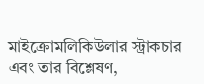মাইক্রোমলিকিউলার স্ট্রাকচার এবং তার বিশ্লেষণ,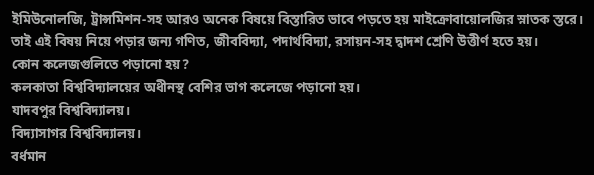ইমিউনোলজি, ট্রান্সমিশন-সহ আরও অনেক বিষয়ে বিস্তারিত ভাবে পড়তে হয় মাইক্রোবায়োলজির স্নাতক স্তরে। তাই এই বিষয় নিয়ে পড়ার জন্য গণিত, জীববিদ্যা, পদার্থবিদ্যা, রসায়ন-সহ দ্বাদশ শ্রেণি উত্তীর্ণ হতে হয়।
কোন কলেজগুলিতে পড়ানো হয়?
কলকাতা বিশ্ববিদ্যালয়ের অধীনস্থ বেশির ভাগ কলেজে পড়ানো হয়।
যাদবপুর বিশ্ববিদ্যালয়।
বিদ্যাসাগর বিশ্ববিদ্যালয়।
বর্ধমান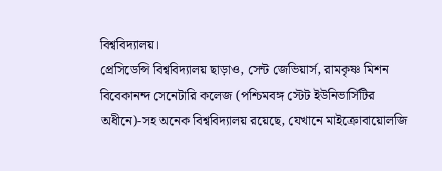বিশ্ববিদ্যালয়।
প্রেসিডেন্সি বিশ্ববিদ্যালয় ছাড়াও, সেন্ট জেভিয়ার্স, রামকৃষ্ণ মিশন বিবেকানন্দ সেনেটারি কলেজ (পশ্চিমবঙ্গ স্টেট ইউনিভার্সিটির অধীনে)-সহ অনেক বিশ্ববিদ্যালয় রয়েছে, যেখানে মাইক্রোবায়োলজি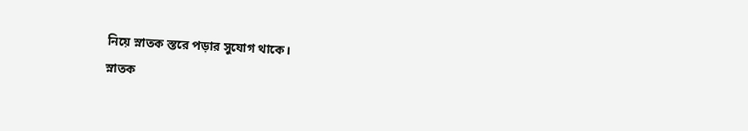নিয়ে স্নাতক স্তরে পড়ার সুযোগ থাকে।
স্নাতক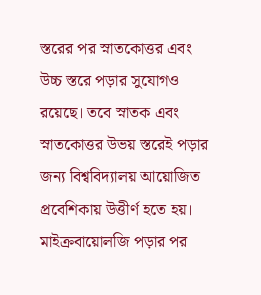স্তরের পর স্নাতকোত্তর এবং উচ্চ স্তরে পড়ার সুযোগও রয়েছে। তবে স্নাতক এবং স্নাতকোত্তর উভয় স্তরেই পড়ার জন্য বিশ্ববিদ্যালয় আয়োজিত প্রবেশিকায় উত্তীর্ণ হতে হয়।
মাইক্রবায়োলজি পড়ার পর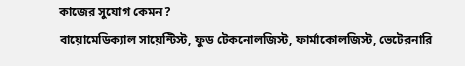কাজের সুযোগ কেমন?
বায়োমেডিক্যাল সায়েন্টিস্ট, ফুড টেকনোলজিস্ট, ফার্মাকোলজিস্ট, ভেটেরনারি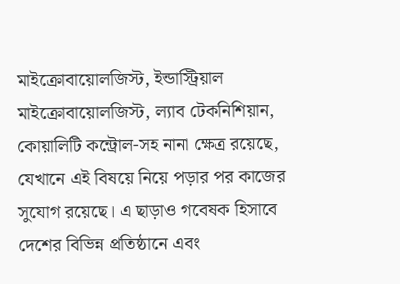মাইক্রোবায়োলজিস্ট, ইন্ডাস্ট্রিয়াল মাইক্রোবায়োলজিস্ট, ল্যাব টেকনিশিয়ান, কোয়ালিটি কন্ট্রোল-সহ নানা ক্ষেত্র রয়েছে, যেখানে এই বিষয়ে নিয়ে পড়ার পর কাজের সুযোগ রয়েছে। এ ছাড়াও গবেষক হিসাবে দেশের বিভিন্ন প্রতিষ্ঠানে এবং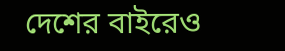দেশের বাইরেও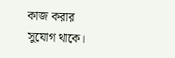কাজ করার সুযোগ থাকে।